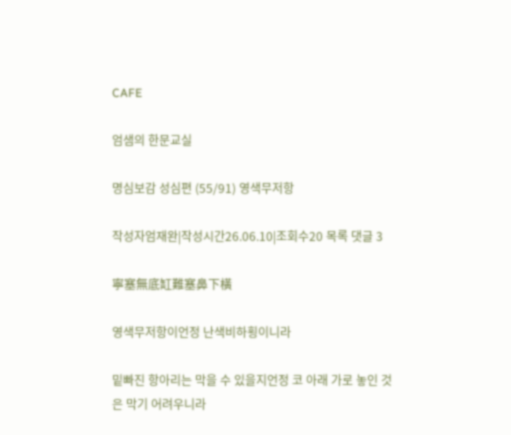CAFE

엄샘의 한문교실

명심보감 성심편 (55/91) 영색무저항

작성자엄재완|작성시간26.06.10|조회수20 목록 댓글 3

寧塞無底缸難塞鼻下橫

영색무저항이언정 난색비하횡이니라

밑빠진 항아리는 막을 수 있을지언정 코 아래 가로 놓인 것은 막기 어려우니라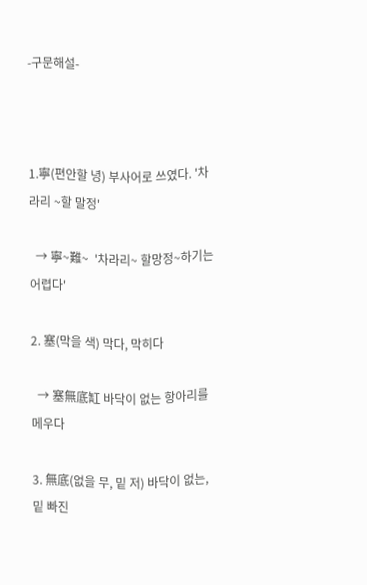-구문해설-



1.寧(편안할 녕) 부사어로 쓰였다. '차라리 ~할 말정'

  → 寧~難~  '차라리~ 할망정~하기는 어렵다'

2. 塞(막을 색) 막다, 막히다

  → 塞無底缸 바닥이 없는 항아리를 메우다

3. 無底(없을 무, 밑 저) 바닥이 없는, 밑 빠진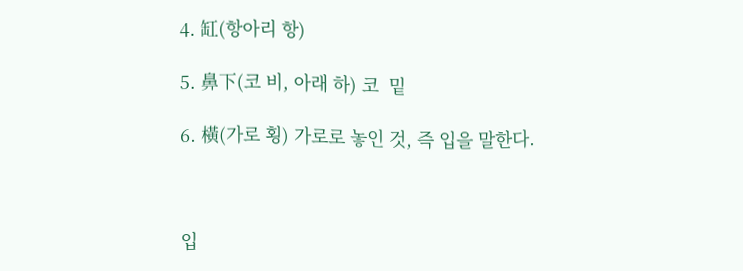4. 缸(항아리 항)

5. 鼻下(코 비, 아래 하) 코  밑

6. 橫(가로 횡) 가로로 놓인 것, 즉 입을 말한다.



입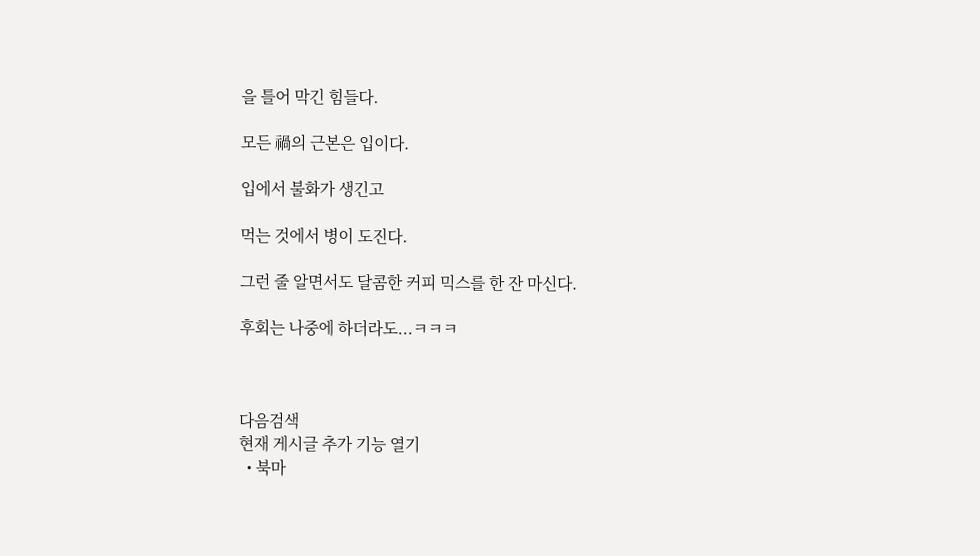을 틀어 막긴 힘들다.

모든 禍의 근본은 입이다.

입에서 불화가 생긴고

먹는 것에서 병이 도진다.

그런 줄 알면서도 달콤한 커피 믹스를 한 잔 마신다.

후회는 나중에 하더라도...ㅋㅋㅋ



다음검색
현재 게시글 추가 기능 열기
  • 북마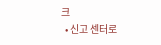크
  • 신고 센터로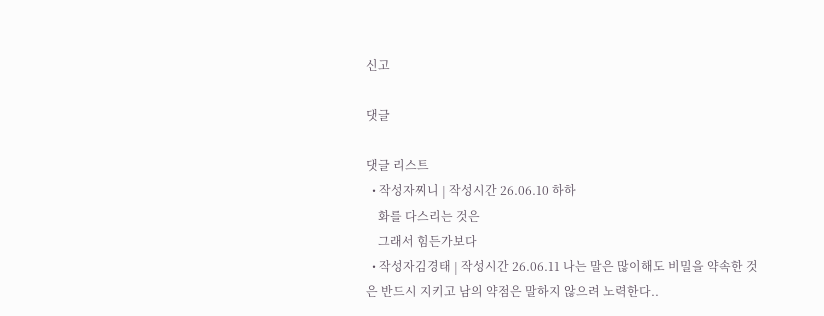신고

댓글

댓글 리스트
  • 작성자찌니 | 작성시간 26.06.10 하하
    화를 다스리는 것은
    그래서 힘든가보다
  • 작성자김경태 | 작성시간 26.06.11 나는 말은 많이해도 비밀을 약속한 것은 반드시 지키고 남의 약점은 말하지 않으려 노력한다..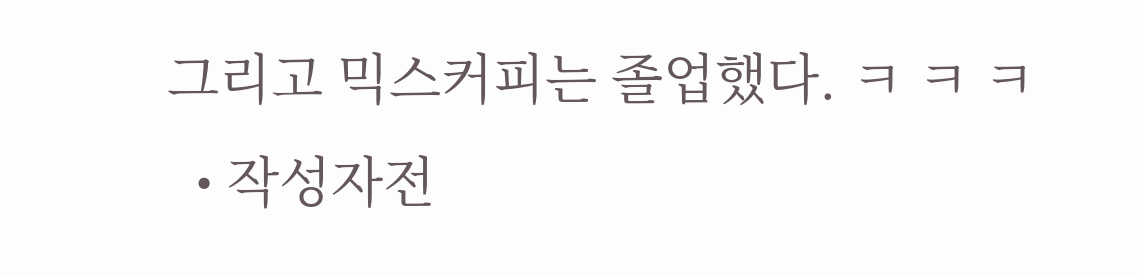그리고 믹스커피는 졸업했다. ㅋ ㅋ ㅋ
  • 작성자전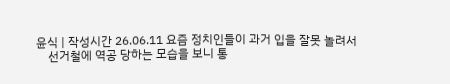윤식 | 작성시간 26.06.11 요즘 정치인들이 과거 입을 잘못 놀려서
    선거철에 역공 당하는 모습을 보니 통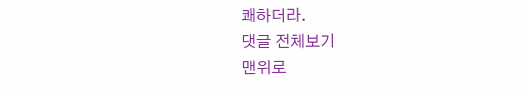쾌하더라.
댓글 전체보기
맨위로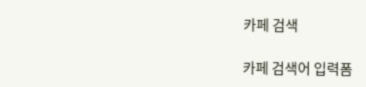카페 검색

카페 검색어 입력폼